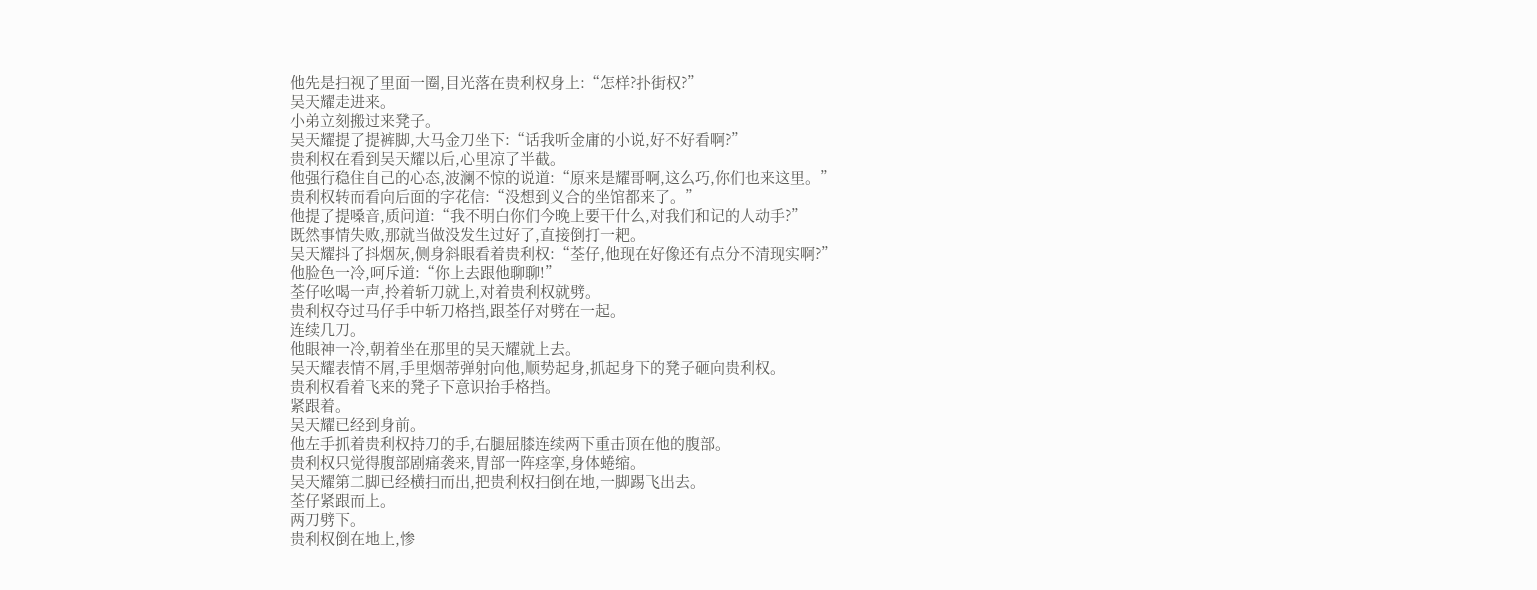他先是扫视了里面一圈,目光落在贵利权身上:“怎样?扑街权?”
吴天耀走进来。
小弟立刻搬过来凳子。
吴天耀提了提裤脚,大马金刀坐下:“话我听金庸的小说,好不好看啊?”
贵利权在看到吴天耀以后,心里凉了半截。
他强行稳住自己的心态,波澜不惊的说道:“原来是耀哥啊,这么巧,你们也来这里。”
贵利权转而看向后面的字花信:“没想到义合的坐馆都来了。”
他提了提嗓音,质问道:“我不明白你们今晚上要干什么,对我们和记的人动手?”
既然事情失败,那就当做没发生过好了,直接倒打一耙。
吴天耀抖了抖烟灰,侧身斜眼看着贵利权:“荃仔,他现在好像还有点分不清现实啊?”
他脸色一冷,呵斥道:“你上去跟他聊聊!”
荃仔吆喝一声,拎着斩刀就上,对着贵利权就劈。
贵利权夺过马仔手中斩刀格挡,跟荃仔对劈在一起。
连续几刀。
他眼神一冷,朝着坐在那里的吴天耀就上去。
吴天耀表情不屑,手里烟蒂弹射向他,顺势起身,抓起身下的凳子砸向贵利权。
贵利权看着飞来的凳子下意识抬手格挡。
紧跟着。
吴天耀已经到身前。
他左手抓着贵利权持刀的手,右腿屈膝连续两下重击顶在他的腹部。
贵利权只觉得腹部剧痛袭来,胃部一阵痉挛,身体蜷缩。
吴天耀第二脚已经横扫而出,把贵利权扫倒在地,一脚踢飞出去。
荃仔紧跟而上。
两刀劈下。
贵利权倒在地上,惨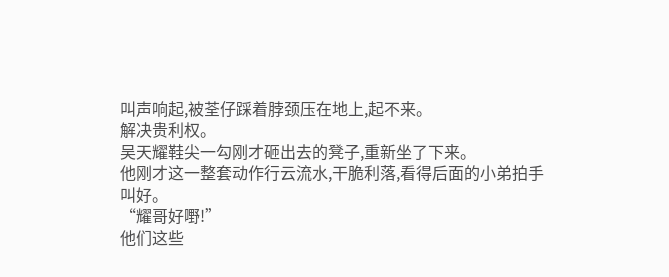叫声响起,被荃仔踩着脖颈压在地上,起不来。
解决贵利权。
吴天耀鞋尖一勾刚才砸出去的凳子,重新坐了下来。
他刚才这一整套动作行云流水,干脆利落,看得后面的小弟拍手叫好。
“耀哥好嘢!”
他们这些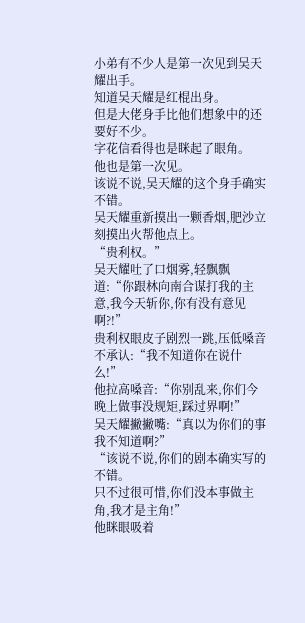小弟有不少人是第一次见到吴天耀出手。
知道吴天耀是红棍出身。
但是大佬身手比他们想象中的还要好不少。
字花信看得也是眯起了眼角。
他也是第一次见。
该说不说,吴天耀的这个身手确实不错。
吴天耀重新摸出一颗香烟,肥沙立刻摸出火帮他点上。
“贵利权。”
吴天耀吐了口烟雾,轻飘飘道:“你跟林向南合谋打我的主意,我今天斩你,你有没有意见啊?!”
贵利权眼皮子剧烈一跳,压低嗓音不承认:“我不知道你在说什么!”
他拉高嗓音:“你别乱来,你们今晚上做事没规矩,踩过界啊!”
吴天耀撇撇嘴:“真以为你们的事我不知道啊?”
“该说不说,你们的剧本确实写的不错。
只不过很可惜,你们没本事做主角,我才是主角!”
他眯眼吸着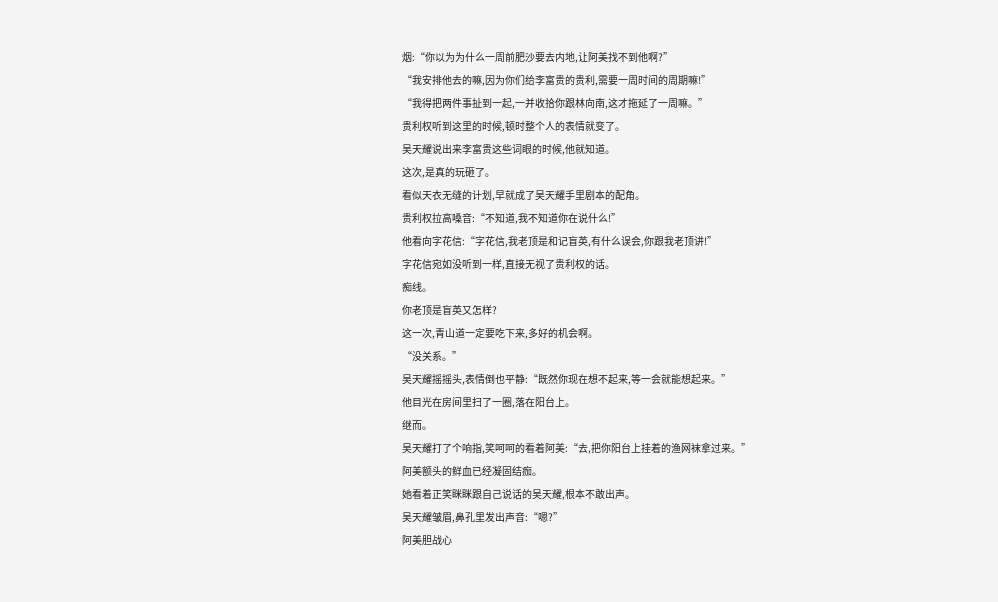烟:“你以为为什么一周前肥沙要去内地,让阿美找不到他啊?”
“我安排他去的嘛,因为你们给李富贵的贵利,需要一周时间的周期嘛!”
“我得把两件事扯到一起,一并收拾你跟林向南,这才拖延了一周嘛。”
贵利权听到这里的时候,顿时整个人的表情就变了。
吴天耀说出来李富贵这些词眼的时候,他就知道。
这次,是真的玩砸了。
看似天衣无缝的计划,早就成了吴天耀手里剧本的配角。
贵利权拉高嗓音:“不知道,我不知道你在说什么!”
他看向字花信:“字花信,我老顶是和记盲英,有什么误会,你跟我老顶讲!”
字花信宛如没听到一样,直接无视了贵利权的话。
痴线。
你老顶是盲英又怎样?
这一次,青山道一定要吃下来,多好的机会啊。
“没关系。”
吴天耀摇摇头,表情倒也平静:“既然你现在想不起来,等一会就能想起来。”
他目光在房间里扫了一圈,落在阳台上。
继而。
吴天耀打了个响指,笑呵呵的看着阿美:“去,把你阳台上挂着的渔网袜拿过来。”
阿美额头的鲜血已经凝固结痂。
她看着正笑眯眯跟自己说话的吴天耀,根本不敢出声。
吴天耀皱眉,鼻孔里发出声音:“嗯?”
阿美胆战心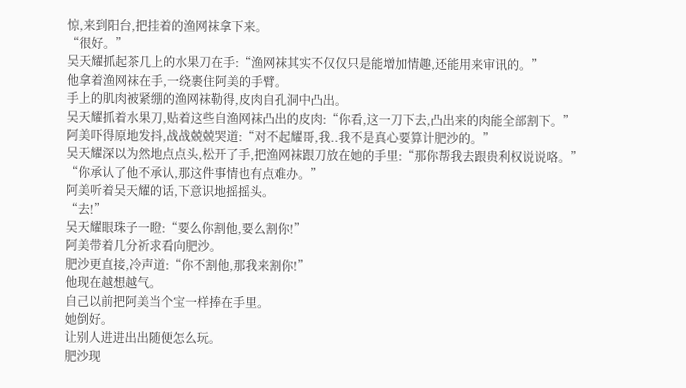惊,来到阳台,把挂着的渔网袜拿下来。
“很好。”
吴天耀抓起茶几上的水果刀在手:“渔网袜其实不仅仅只是能增加情趣,还能用来审讯的。”
他拿着渔网袜在手,一绕裹住阿美的手臂。
手上的肌肉被紧绷的渔网袜勒得,皮肉自孔洞中凸出。
吴天耀抓着水果刀,贴着这些自渔网袜凸出的皮肉:“你看,这一刀下去,凸出来的肉能全部割下。”
阿美吓得原地发抖,战战兢兢哭道:“对不起耀哥,我..我不是真心要算计肥沙的。”
吴天耀深以为然地点点头,松开了手,把渔网袜跟刀放在她的手里:“那你帮我去跟贵利权说说咯。”
“你承认了他不承认,那这件事情也有点难办。”
阿美听着吴天耀的话,下意识地摇摇头。
“去!”
吴天耀眼珠子一瞪:“要么你割他,要么割你!”
阿美带着几分祈求看向肥沙。
肥沙更直接,冷声道:“你不割他,那我来割你!”
他现在越想越气。
自己以前把阿美当个宝一样捧在手里。
她倒好。
让别人进进出出随便怎么玩。
肥沙现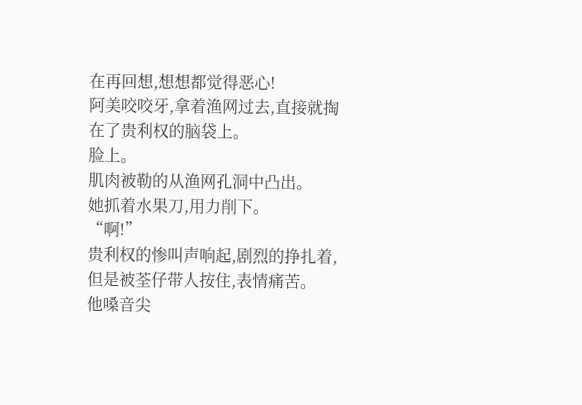在再回想,想想都觉得恶心!
阿美咬咬牙,拿着渔网过去,直接就掏在了贵利权的脑袋上。
脸上。
肌肉被勒的从渔网孔洞中凸出。
她抓着水果刀,用力削下。
“啊!”
贵利权的惨叫声响起,剧烈的挣扎着,但是被荃仔带人按住,表情痛苦。
他嗓音尖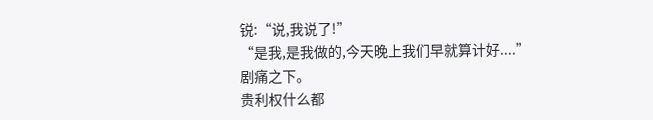锐:“说,我说了!”
“是我,是我做的,今天晚上我们早就算计好....”
剧痛之下。
贵利权什么都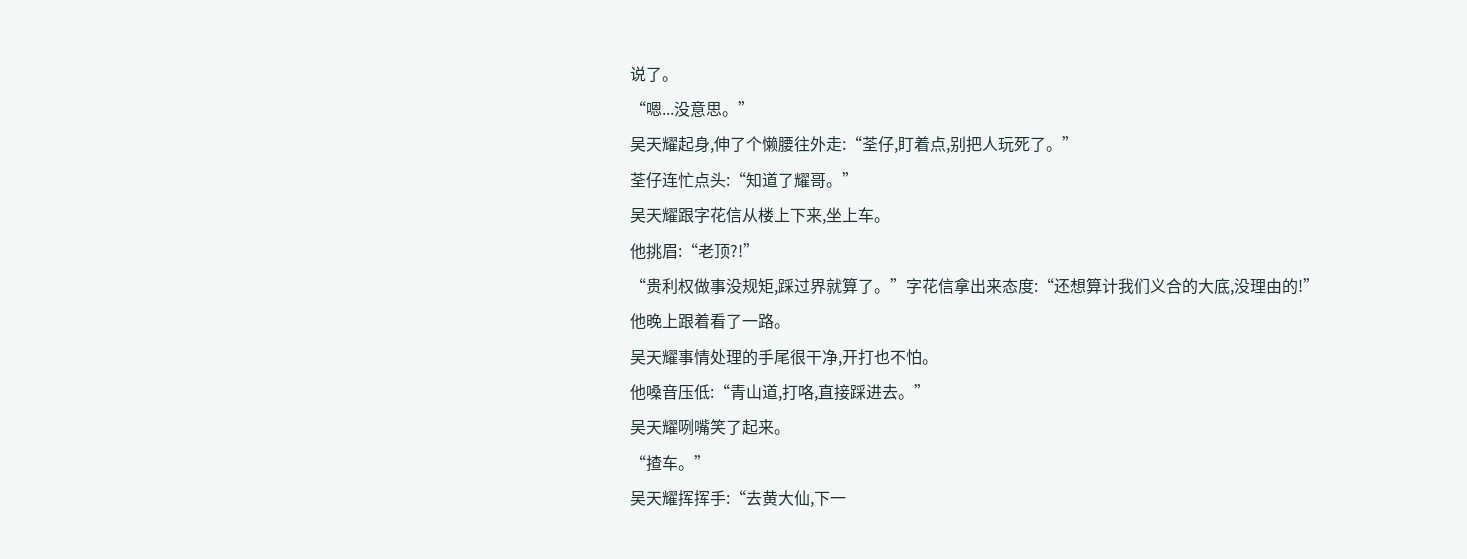说了。
“嗯...没意思。”
吴天耀起身,伸了个懒腰往外走:“荃仔,盯着点,别把人玩死了。”
荃仔连忙点头:“知道了耀哥。”
吴天耀跟字花信从楼上下来,坐上车。
他挑眉:“老顶?!”
“贵利权做事没规矩,踩过界就算了。”字花信拿出来态度:“还想算计我们义合的大底,没理由的!”
他晚上跟着看了一路。
吴天耀事情处理的手尾很干净,开打也不怕。
他嗓音压低:“青山道,打咯,直接踩进去。”
吴天耀咧嘴笑了起来。
“揸车。”
吴天耀挥挥手:“去黄大仙,下一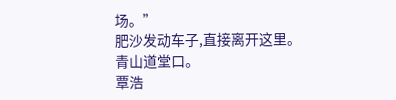场。”
肥沙发动车子,直接离开这里。
青山道堂口。
覃浩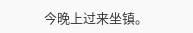今晚上过来坐镇。